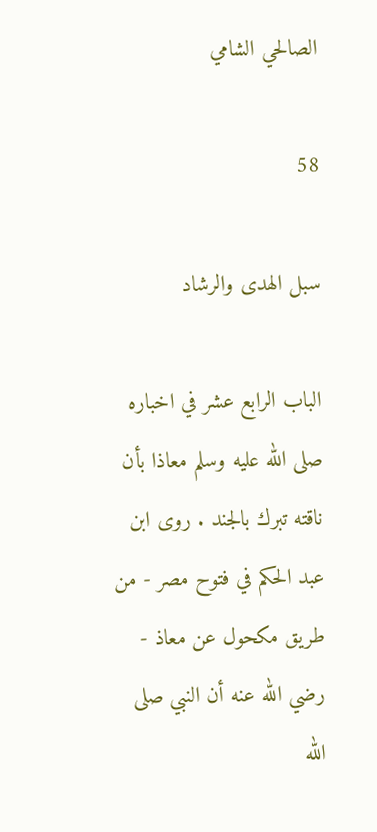الصالحي الشامي

58

سبل الهدى والرشاد

الباب الرابع عشر في اخباره صلى الله عليه وسلم معاذا بأن ناقته تبرك بالجند . روى ابن عبد الحكم في فتوح مصر - من طريق مكحول عن معاذ - رضي الله عنه أن النبي صلى الله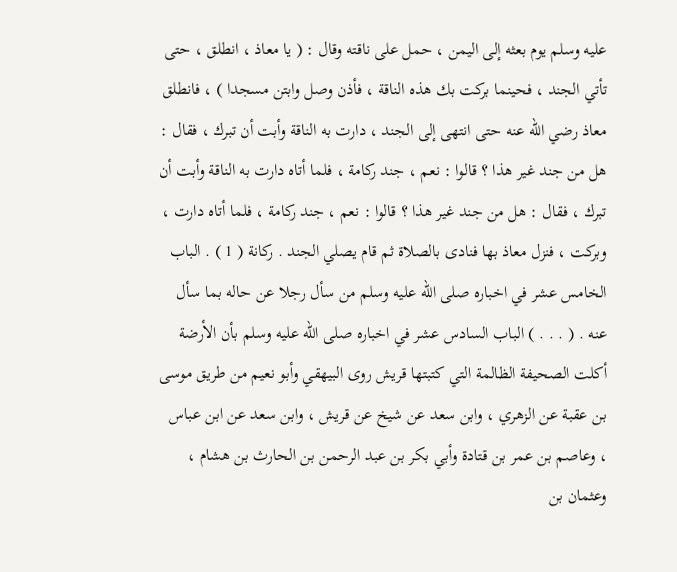عليه وسلم يوم بعثه إلى اليمن ، حمل على ناقته وقال : ( يا معاذ ، انطلق ، حتى تأتي الجند ، فحينما بركت بك هذه الناقة ، فأذن وصل وابتن مسجدا ) ، فانطلق معاذ رضي الله عنه حتى انتهى إلى الجند ، دارت به الناقة وأبت أن تبرك ، فقال : هل من جند غير هذا ؟ قالوا : نعم ، جند ركامة ، فلما أتاه دارت به الناقة وأبت أن تبرك ، فقال : هل من جند غير هذا ؟ قالوا : نعم ، جند ركامة ، فلما أتاه دارت ، وبركت ، فنزل معاذ بها فنادى بالصلاة ثم قام يصلي الجند . ركانة ( 1 ) . الباب الخامس عشر في اخباره صلى الله عليه وسلم من سأل رجلا عن حاله بما سأل عنه . ( . . . ) الباب السادس عشر في اخباره صلى الله عليه وسلم بأن الأرضة أكلت الصحيفة الظالمة التي كتبتها قريش روى البيهقي وأبو نعيم من طريق موسى بن عقبة عن الزهري ، وابن سعد عن شيخ عن قريش ، وابن سعد عن ابن عباس ، وعاصم بن عمر بن قتادة وأبي بكر بن عبد الرحمن بن الحارث بن هشام ، وعثمان بن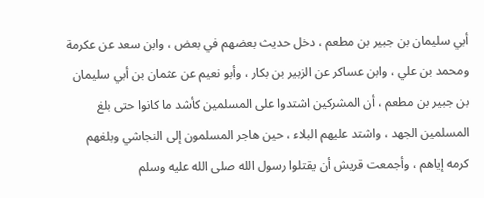أبي سليمان بن جبير بن مطعم ، دخل حديث بعضهم في بعض ، وابن سعد عن عكرمة ومحمد بن علي ، وابن عساكر عن الزبير بن بكار ، وأبو نعيم عن عثمان بن أبي سليمان بن جبير بن مطعم ، أن المشركين اشتدوا على المسلمين كأشد ما كانوا حتى بلغ المسلمين الجهد ، واشتد عليهم البلاء ، حين هاجر المسلمون إلى النجاشي وبلغهم كرمه إياهم ، وأجمعت قريش أن يقتلوا رسول الله صلى الله عليه وسلم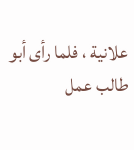علانية ، فلما رأى أبو طالب عمل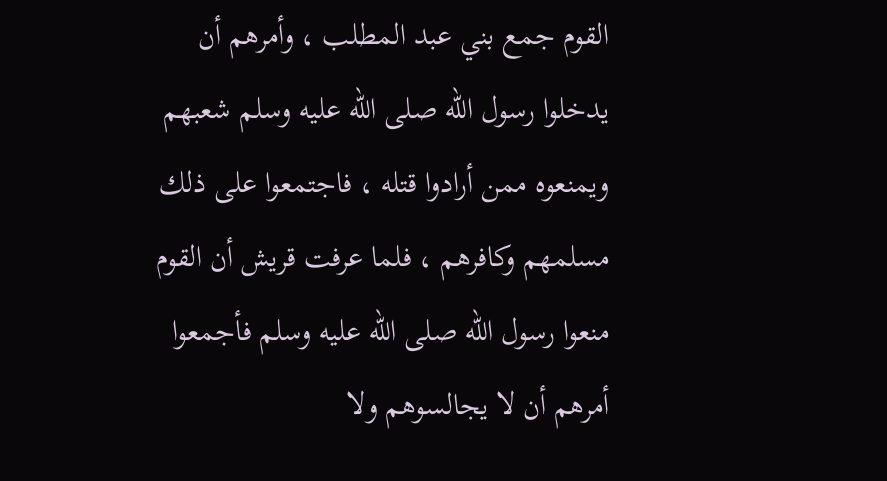القوم جمع بني عبد المطلب ، وأمرهم أن يدخلوا رسول الله صلى الله عليه وسلم شعبهم ويمنعوه ممن أرادوا قتله ، فاجتمعوا على ذلك مسلمهم وكافرهم ، فلما عرفت قريش أن القوم منعوا رسول الله صلى الله عليه وسلم فأجمعوا أمرهم أن لا يجالسوهم ولا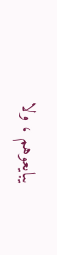يبايعوهم ، ولا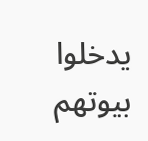يدخلوا بيوتهم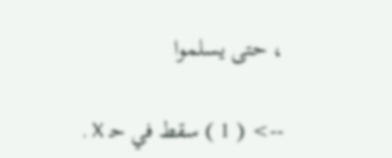، حتى يسلموا

--> ( 1 ) سقط في ح‍ X .